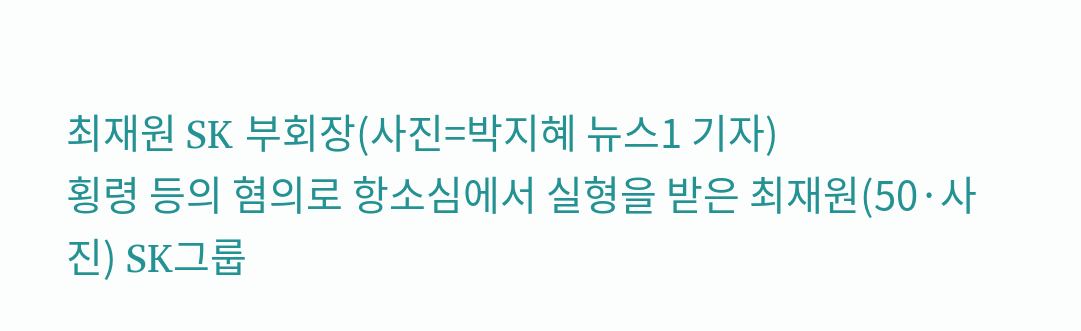최재원 SK 부회장(사진=박지혜 뉴스1 기자)
횡령 등의 혐의로 항소심에서 실형을 받은 최재원(50·사진) SK그룹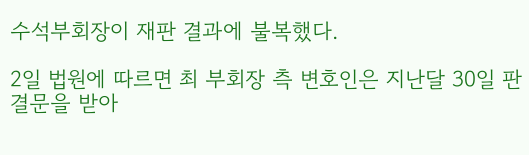수석부회장이 재판 결과에 불복했다.

2일 법원에 따르면 최 부회장 측 변호인은 지난달 30일 판결문을 받아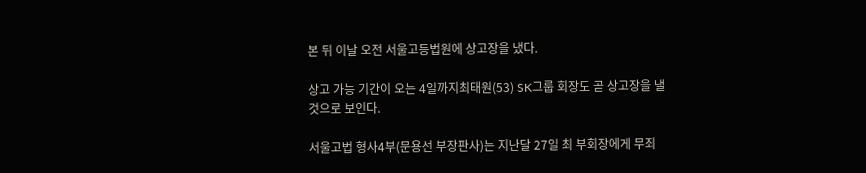본 뒤 이날 오전 서울고등법원에 상고장을 냈다.

상고 가능 기간이 오는 4일까지최태원(53) SK그룹 회장도 곧 상고장을 낼 것으로 보인다.

서울고법 형사4부(문용선 부장판사)는 지난달 27일 최 부회장에게 무죄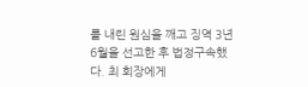를 내린 원심을 깨고 징역 3년 6월을 선고한 후 법정구속했다. 최 회장에게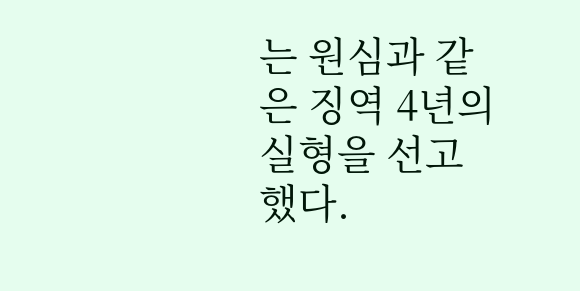는 원심과 같은 징역 4년의 실형을 선고했다.